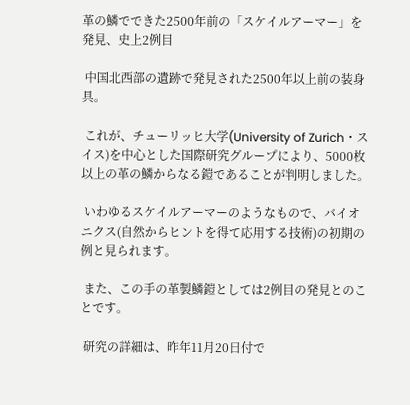革の鱗でできた2500年前の「スケイルアーマー」を発見、史上2例目

 中国北西部の遺跡で発見された2500年以上前の装身具。

 これが、チューリッヒ大学(University of Zurich・スイス)を中心とした国際研究グループにより、5000枚以上の革の鱗からなる鎧であることが判明しました。

 いわゆるスケイルアーマーのようなもので、バイオニクス(自然からヒントを得て応用する技術)の初期の例と見られます。

 また、この手の革製鱗鎧としては2例目の発見とのことです。

 研究の詳細は、昨年11月20日付で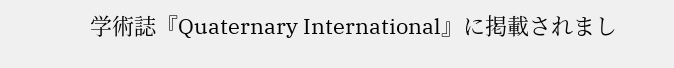学術誌『Quaternary International』に掲載されまし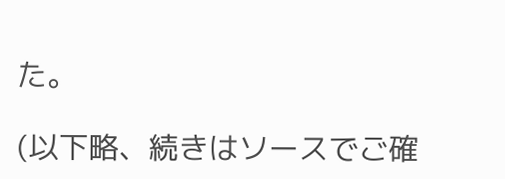た。

(以下略、続きはソースでご確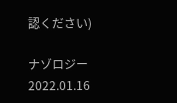認ください)

ナゾロジー 2022.01.16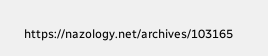https://nazology.net/archives/103165